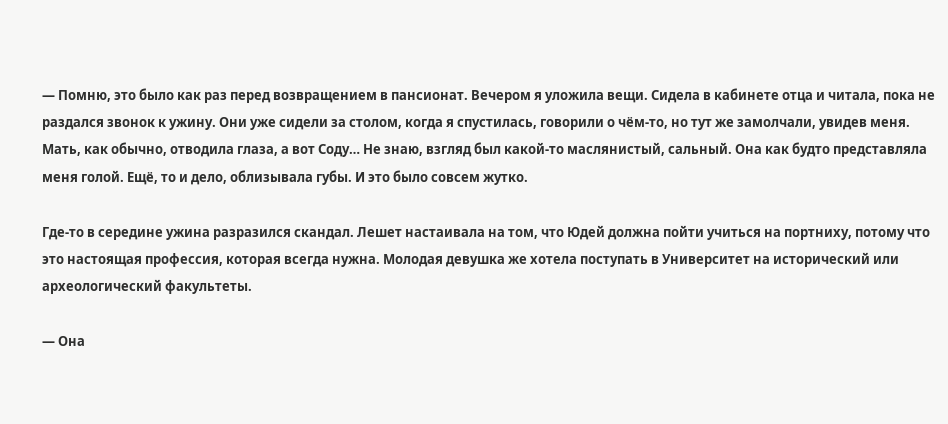— Помню, это было как раз перед возвращением в пансионат. Вечером я уложила вещи. Сидела в кабинете отца и читала, пока не раздался звонок к ужину. Они уже сидели за столом, когда я спустилась, говорили о чём-то, но тут же замолчали, увидев меня. Мать, как обычно, отводила глаза, а вот Соду… Не знаю, взгляд был какой-то маслянистый, сальный. Она как будто представляла меня голой. Ещё, то и дело, облизывала губы. И это было совсем жутко.

Где-то в середине ужина разразился скандал. Лешет настаивала на том, что Юдей должна пойти учиться на портниху, потому что это настоящая профессия, которая всегда нужна. Молодая девушка же хотела поступать в Университет на исторический или археологический факультеты.

— Она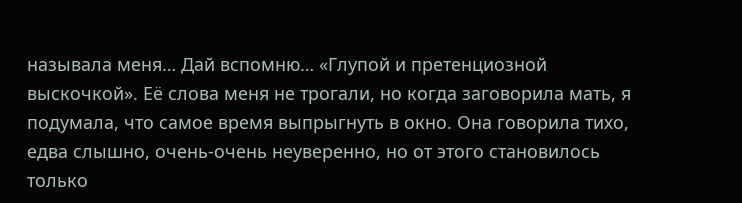называла меня… Дай вспомню… «Глупой и претенциозной выскочкой». Её слова меня не трогали, но когда заговорила мать, я подумала, что самое время выпрыгнуть в окно. Она говорила тихо, едва слышно, очень-очень неуверенно, но от этого становилось только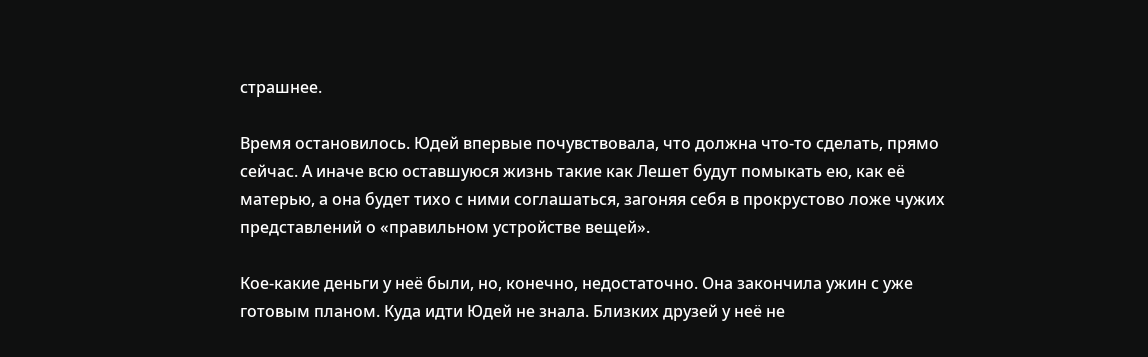страшнее.

Время остановилось. Юдей впервые почувствовала, что должна что-то сделать, прямо сейчас. А иначе всю оставшуюся жизнь такие как Лешет будут помыкать ею, как её матерью, а она будет тихо с ними соглашаться, загоняя себя в прокрустово ложе чужих представлений о «правильном устройстве вещей».

Кое-какие деньги у неё были, но, конечно, недостаточно. Она закончила ужин с уже готовым планом. Куда идти Юдей не знала. Близких друзей у неё не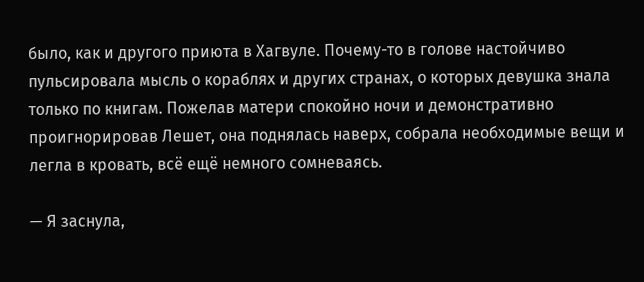было, как и другого приюта в Хагвуле. Почему-то в голове настойчиво пульсировала мысль о кораблях и других странах, о которых девушка знала только по книгам. Пожелав матери спокойно ночи и демонстративно проигнорировав Лешет, она поднялась наверх, собрала необходимые вещи и легла в кровать, всё ещё немного сомневаясь.

— Я заснула,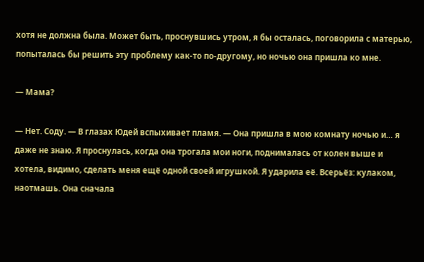хотя не должна была. Может быть, проснувшись утром, я бы осталась, поговорила с матерью, попыталась бы решить эту проблему как-то по-другому, но ночью она пришла ко мне.

— Мама?

— Нет. Соду. — В глазах Юдей вспыхивает пламя. — Она пришла в мою комнату ночью и… я даже не знаю. Я проснулась, когда она трогала мои ноги, поднималась от колен выше и хотела, видимо, сделать меня ещё одной своей игрушкой. Я ударила её. Всерьёз: кулаком, наотмашь. Она сначала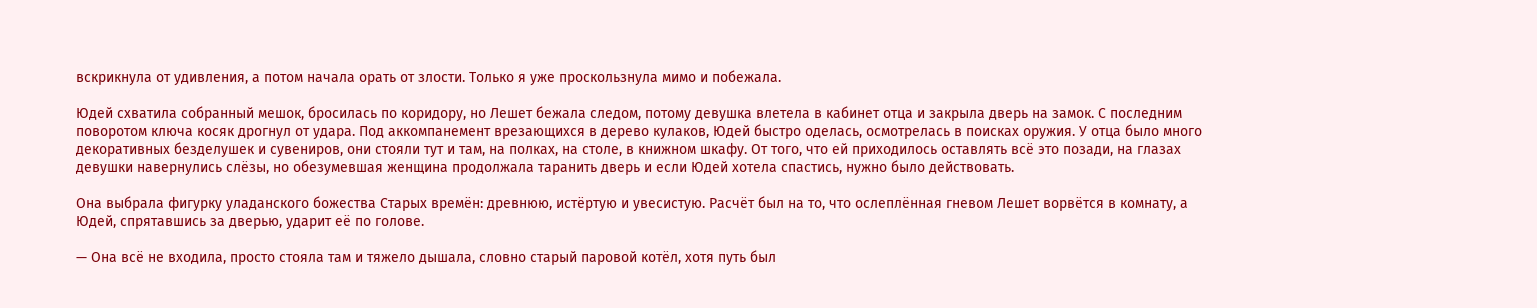вскрикнула от удивления, а потом начала орать от злости. Только я уже проскользнула мимо и побежала.

Юдей схватила собранный мешок, бросилась по коридору, но Лешет бежала следом, потому девушка влетела в кабинет отца и закрыла дверь на замок. С последним поворотом ключа косяк дрогнул от удара. Под аккомпанемент врезающихся в дерево кулаков, Юдей быстро оделась, осмотрелась в поисках оружия. У отца было много декоративных безделушек и сувениров, они стояли тут и там, на полках, на столе, в книжном шкафу. От того, что ей приходилось оставлять всё это позади, на глазах девушки навернулись слёзы, но обезумевшая женщина продолжала таранить дверь и если Юдей хотела спастись, нужно было действовать.

Она выбрала фигурку уладанского божества Старых времён: древнюю, истёртую и увесистую. Расчёт был на то, что ослеплённая гневом Лешет ворвётся в комнату, а Юдей, спрятавшись за дверью, ударит её по голове.

— Она всё не входила, просто стояла там и тяжело дышала, словно старый паровой котёл, хотя путь был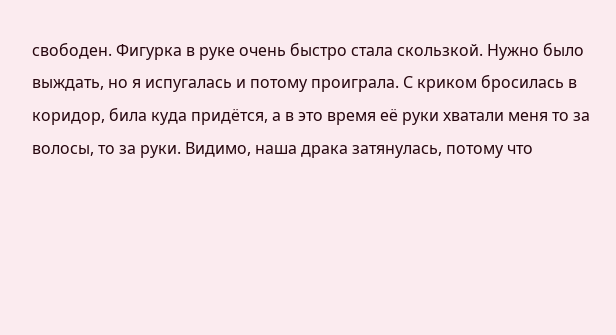свободен. Фигурка в руке очень быстро стала скользкой. Нужно было выждать, но я испугалась и потому проиграла. С криком бросилась в коридор, била куда придётся, а в это время её руки хватали меня то за волосы, то за руки. Видимо, наша драка затянулась, потому что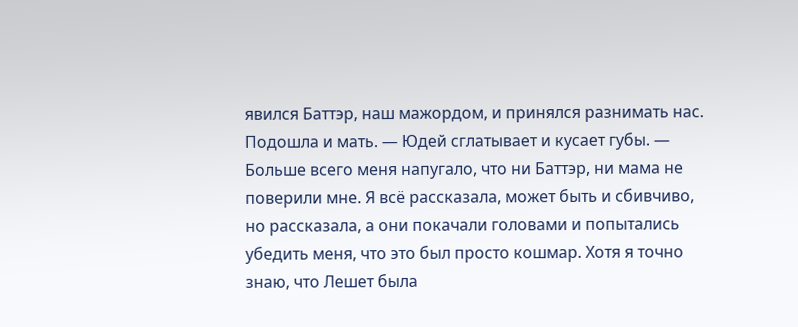явился Баттэр, наш мажордом, и принялся разнимать нас. Подошла и мать. — Юдей сглатывает и кусает губы. — Больше всего меня напугало, что ни Баттэр, ни мама не поверили мне. Я всё рассказала, может быть и сбивчиво, но рассказала, а они покачали головами и попытались убедить меня, что это был просто кошмар. Хотя я точно знаю, что Лешет была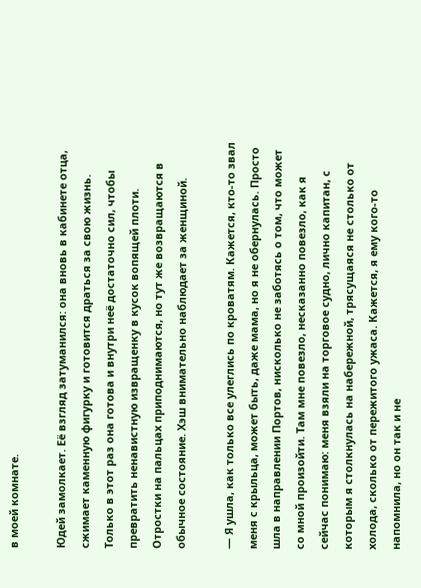в моей комнате.

Юдей замолкает. Её взгляд затуманился: она вновь в кабинете отца, сжимает каменную фигурку и готовится драться за свою жизнь. Только в этот раз она готова и внутри неё достаточно сил, чтобы превратить ненавистную извращенку в кусок вопящей плоти. Отростки на пальцах приподнимаются, но тут же возвращаются в обычное состояние. Хэш внимательно наблюдает за женщиной.

— Я ушла, как только все улеглись по кроватям. Кажется, кто-то звал меня с крыльца, может быть, даже мама, но я не обернулась. Просто шла в направлении Портов, нисколько не заботясь о том, что может со мной произойти. Там мне повезло, несказанно повезло, как я сейчас понимаю: меня взяли на торговое судно, лично капитан, с которым я столкнулась на набережной, трясущаяся не столько от холода, сколько от пережитого ужаса. Кажется, я ему кого-то напомнила, но он так и не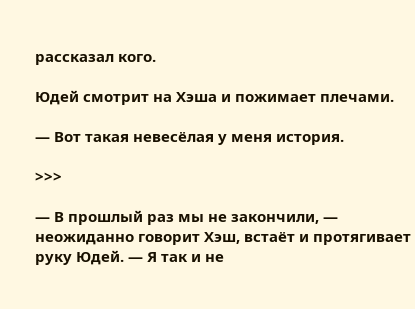рассказал кого.

Юдей смотрит на Хэша и пожимает плечами.

— Вот такая невесёлая у меня история.

>>>

— В прошлый раз мы не закончили, — неожиданно говорит Хэш, встаёт и протягивает руку Юдей. — Я так и не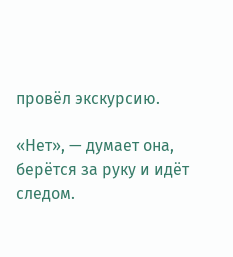провёл экскурсию.

«Нет», — думает она, берётся за руку и идёт следом.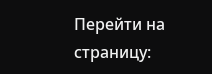Перейти на страницу: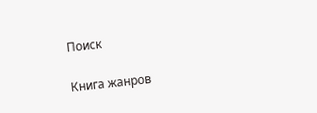Поиск

Книга жанров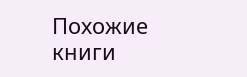Похожие книги